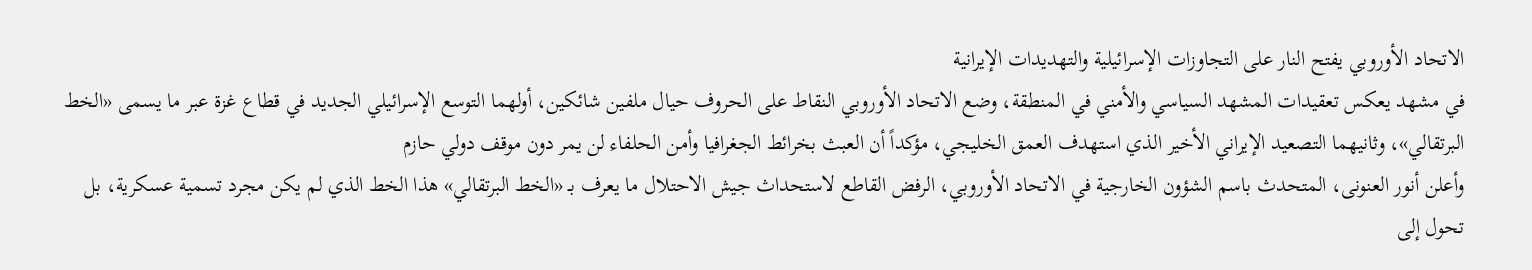الاتحاد الأوروبي يفتح النار على التجاوزات الإسرائيلية والتهديدات الإيرانية
في مشهد يعكس تعقيدات المشهد السياسي والأمني في المنطقة، وضع الاتحاد الأوروبي النقاط على الحروف حيال ملفين شائكين، أولهما التوسع الإسرائيلي الجديد في قطاع غزة عبر ما يسمى «الخط البرتقالي»، وثانيهما التصعيد الإيراني الأخير الذي استهدف العمق الخليجي، مؤكداً أن العبث بخرائط الجغرافيا وأمن الحلفاء لن يمر دون موقف دولي حازم
وأعلن أنور العنونى، المتحدث باسم الشؤون الخارجية في الاتحاد الأوروبي، الرفض القاطع لاستحداث جيش الاحتلال ما يعرف بـ «الخط البرتقالي» هذا الخط الذي لم يكن مجرد تسمية عسكرية، بل تحول إلى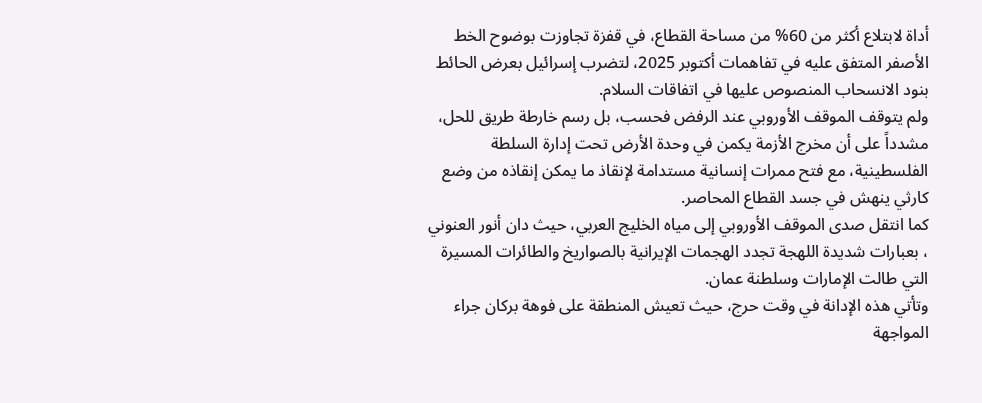أداة لابتلاع أكثر من 60% من مساحة القطاع، في قفزة تجاوزت بوضوح الخط الأصفر المتفق عليه في تفاهمات أكتوبر 2025، لتضرب إسرائيل بعرض الحائط بنود الانسحاب المنصوص عليها في اتفاقات السلام.
ولم يتوقف الموقف الأوروبي عند الرفض فحسب، بل رسم خارطة طريق للحل، مشدداً على أن مخرج الأزمة يكمن في وحدة الأرض تحت إدارة السلطة الفلسطينية، مع فتح ممرات إنسانية مستدامة لإنقاذ ما يمكن إنقاذه من وضع كارثي ينهش في جسد القطاع المحاصر.
كما انتقل صدى الموقف الأوروبي إلى مياه الخليج العربي، حيث دان أنور العنوني ، بعبارات شديدة اللهجة تجدد الهجمات الإيرانية بالصواريخ والطائرات المسيرة التي طالت الإمارات وسلطنة عمان.
وتأتي هذه الإدانة في وقت حرج، حيث تعيش المنطقة على فوهة بركان جراء المواجهة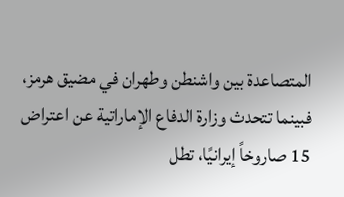المتصاعدة بين واشنطن وطهران في مضيق هرمز، فبينما تتحدث وزارة الدفاع الإماراتية عن اعتراض 15 صاروخاً إيرانيًا، تطل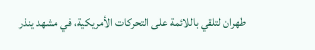طهران لتلقي باللائمة على التحركات الأمريكية، في مشهد ينذر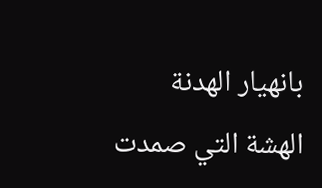بانهيار الهدنة الهشة التي صمدت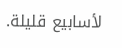لأسابيع قليلة.